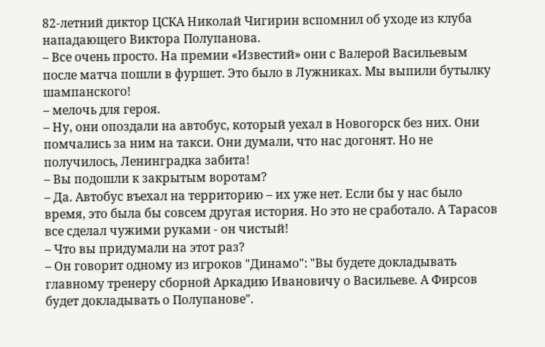82-летний диктор ЦСКА Николай Чигирин вспомнил об уходе из клуба нападающего Виктора Полупанова.
– Все очень просто. На премии «Известий» они с Валерой Васильевым после матча пошли в фуршет. Это было в Лужниках. Мы выпили бутылку шампанского!
– мелочь для героя.
– Ну, они опоздали на автобус, который уехал в Новогорск без них. Они помчались за ним на такси. Они думали, что нас догонят. Но не получилось, Ленинградка забита!
– Вы подошли к закрытым воротам?
– Да. Автобус въехал на территорию – их уже нет. Если бы у нас было время, это была бы совсем другая история. Но это не сработало. А Тарасов все сделал чужими руками - он чистый!
– Что вы придумали на этот раз?
– Он говорит одному из игроков "Динамо": "Вы будете докладывать главному тренеру сборной Аркадию Ивановичу о Васильеве. А Фирсов будет докладывать о Полупанове".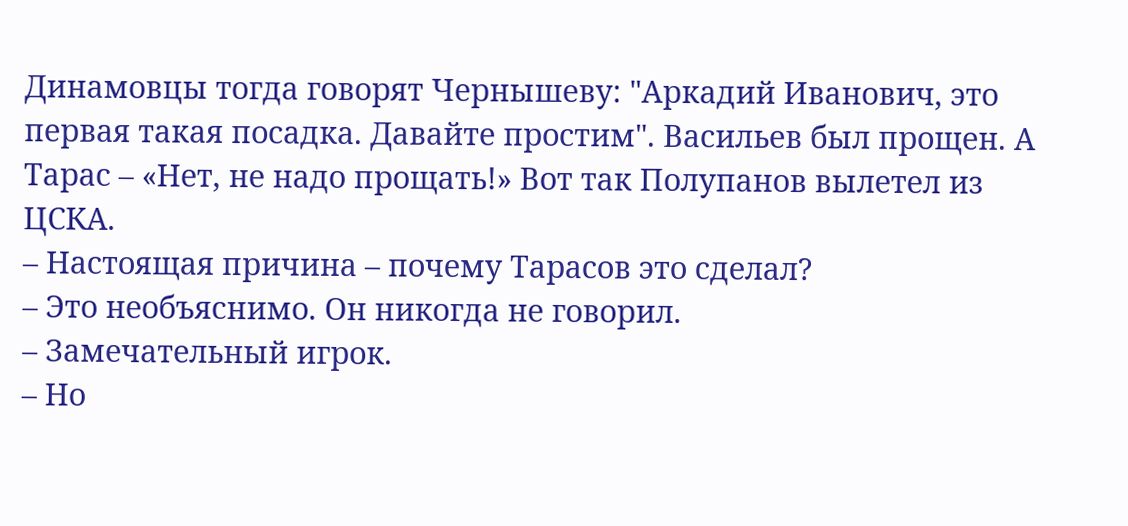Динамовцы тогда говорят Чернышеву: "Аркадий Иванович, это первая такая посадка. Давайте простим". Васильев был прощен. А Тарас – «Нет, не надо прощать!» Вот так Полупанов вылетел из ЦСКА.
– Настоящая причина – почему Тарасов это сделал?
– Это необъяснимо. Он никогда не говорил.
– Замечательный игрок.
– Но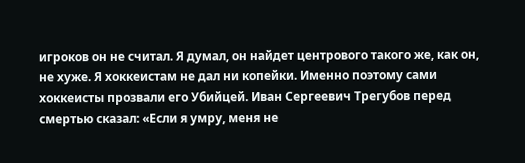игроков он не считал. Я думал, он найдет центрового такого же, как он, не хуже. Я хоккеистам не дал ни копейки. Именно поэтому сами хоккеисты прозвали его Убийцей. Иван Сергеевич Трегубов перед смертью сказал: «Если я умру, меня не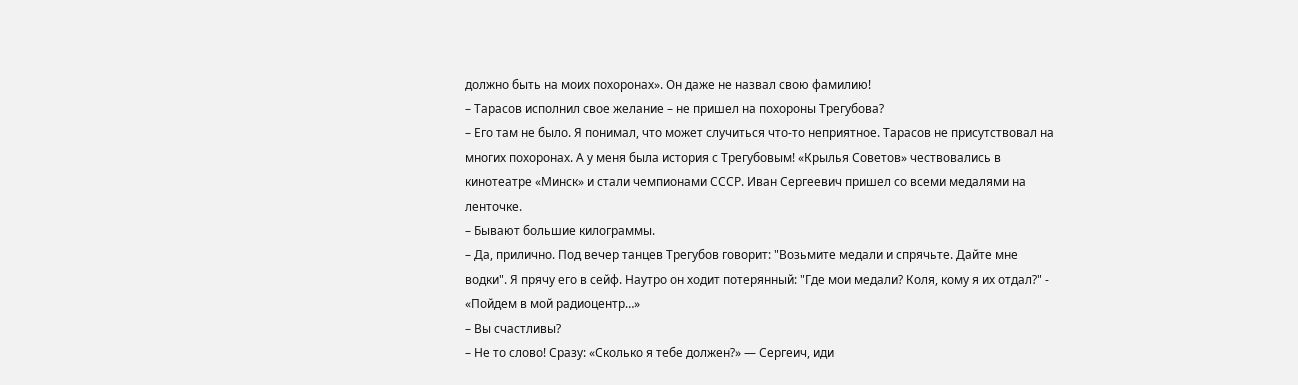должно быть на моих похоронах». Он даже не назвал свою фамилию!
– Тарасов исполнил свое желание – не пришел на похороны Трегубова?
– Его там не было. Я понимал, что может случиться что-то неприятное. Тарасов не присутствовал на многих похоронах. А у меня была история с Трегубовым! «Крылья Советов» чествовались в кинотеатре «Минск» и стали чемпионами СССР. Иван Сергеевич пришел со всеми медалями на ленточке.
– Бывают большие килограммы.
– Да, прилично. Под вечер танцев Трегубов говорит: "Возьмите медали и спрячьте. Дайте мне водки". Я прячу его в сейф. Наутро он ходит потерянный: "Где мои медали? Коля, кому я их отдал?" - «Пойдем в мой радиоцентр…»
– Вы счастливы?
– Не то слово! Сразу: «Сколько я тебе должен?» — Сергеич, иди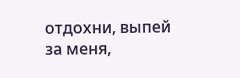отдохни, выпей за меня,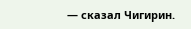— сказал Чигирин.